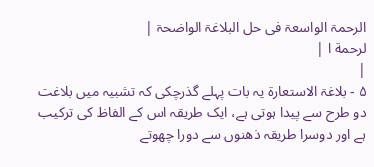الرحمۃ الواسعۃ فی حل البلاغۃ الواضحۃ |
لرحمة ا |
|
۵ - بلاغۃ الاستعارۃ یہ بات پہلے گذرچکی کہ تشبیہ میں بلاغت دو طرح سے پیدا ہوتی ہے، ایک طریقہ اس کے الفاظ کی ترکیب ہے اور دوسرا طریقہ ذھنوں سے دورا چھوتے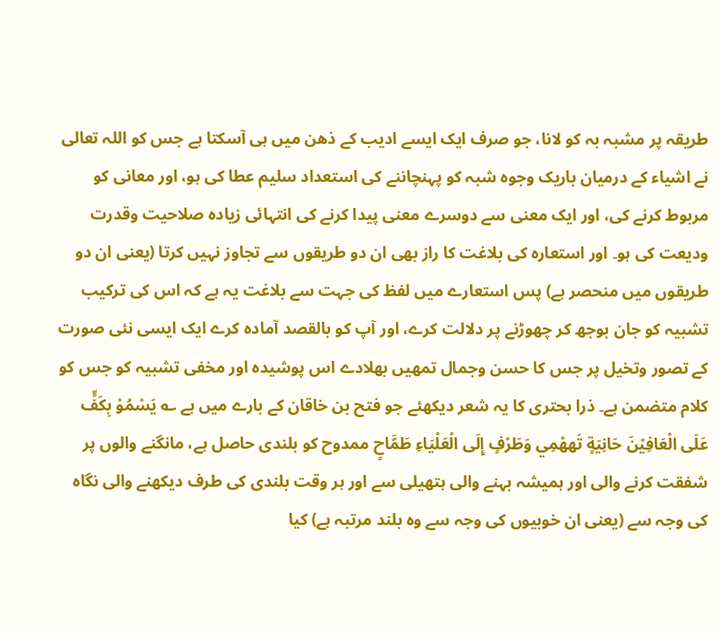طریقہ پر مشبہ بہ کو لانا، جو صرف ایک ایسے ادیب کے ذھن میں ہی آسکتا ہے جس کو اللہ تعالی نے اشیاء کے درمیان باریک وجوہ شبہ کو پہنچاننے کی استعداد سلیم عطا کی ہو، اور معانی کو مربوط کرنے کی، اور ایک معنی سے دوسرے معنی پیدا کرنے کی انتہائی زیادہ صلاحیت وقدرت ودیعت کی ہو۔ اور استعارہ کی بلاغت کا راز بھی ان دو طریقوں سے تجاوز نہیں کرتا (یعنی ان دو طریقوں میں منحصر ہے) پس استعارے میں لفظ کی جہت سے بلاغت یہ ہے کہ اس کی ترکیب تشبیہ کو جان بوجھ کر چھوڑنے پر دلالت کرے، اور آپ کو بالقصد آمادہ کرے ایک ایسی نئی صورت کے تصور وتخیل پر جس کا حسن وجمال تمهیں بھلادے اس پوشیدہ اور مخفی تشبیہ کو جس کو کلام متضمن ہے۔ ذرا بحتری کا یہ شعر دیکھئے جو فتح بن خاقان کے بارے میں ہے ؎ یَسْمُوْ بِکَفٍّ عَلَی الْعَافِیْنَ حَانِیَةٍ تَهھْمِي وَطَرْفٍ إِلَی الْعَلْیَاءِ طَمَّاحٍ ممدوح کو بلندی حاصل ہے، مانگنے والوں پر شفقت کرنے والی اور ہمیشہ بہنے والی ہتھیلی سے اور ہر وقت بلندی کی طرف دیکھنے والی نگاہ کی وجہ سے (یعنی ان خوبیوں کی وجہ سے وہ بلند مرتبہ ہے) کیا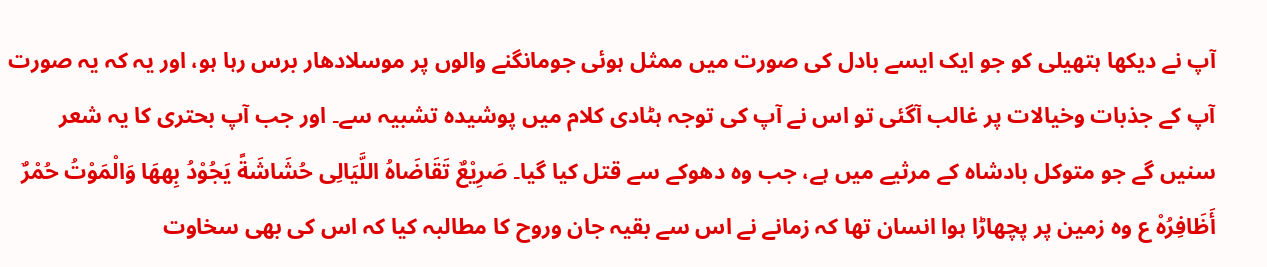آپ نے دیکھا ہتھیلی کو جو ایک ایسے بادل کی صورت میں ممثل ہوئی جومانگنے والوں پر موسلادھار برس رہا ہو، اور یہ کہ یہ صورت آپ کے جذبات وخیالات پر غالب آگئی تو اس نے آپ کی توجہ ہٹادی کلام میں پوشیدہ تشبیہ سے۔ اور جب آپ بحتری کا یہ شعر سنیں گے جو متوکل بادشاہ کے مرثیے میں ہے، جب وہ دھوکے سے قتل کیا گیا۔ صَرِیْعٌ تَقَاضَاهُ اللَّیَالِی حُشَاشَةً یَجُوْدُ بِهھَا وَالْمَوْتُ حُمْرٌ أَظَافِرُهْ ع وہ زمین پر پچھاڑا ہوا انسان تھا کہ زمانے نے اس سے بقیہ جان وروح کا مطالبہ کیا کہ اس کی بھی سخاوت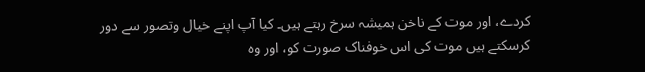کردے، اور موت کے ناخن ہمیشہ سرخ رہتے ہیں۔ کیا آپ اپنے خیال وتصور سے دور کرسکتے ہیں موت کی اس خوفناک صورت کو، اور وہ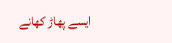ایسے پھاڑ کھانے